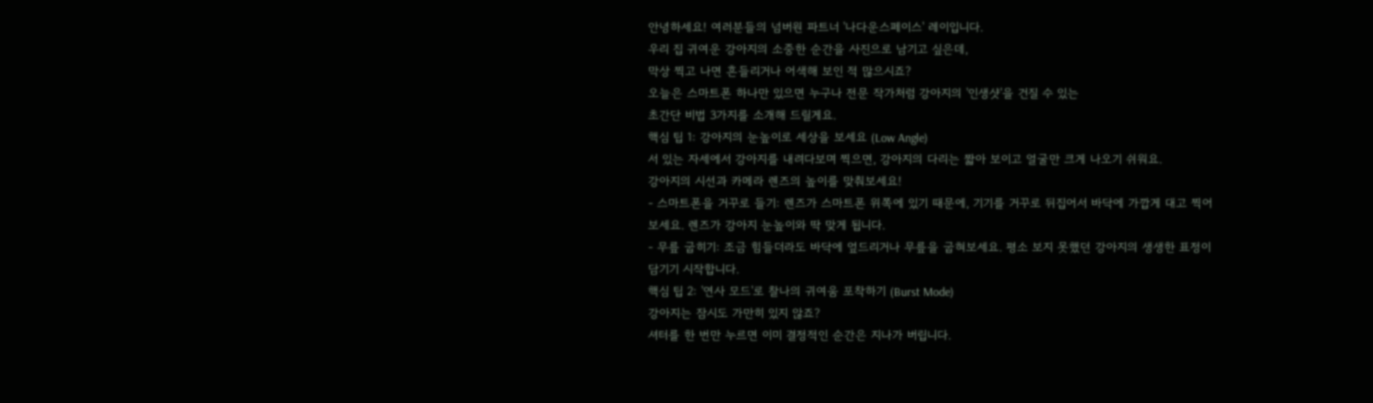안녕하세요! 여러분들의 넘버원 파트너 '나다운스페이스' 레이입니다.
우리 집 귀여운 강아지의 소중한 순간을 사진으로 남기고 싶은데,
막상 찍고 나면 흔들리거나 어색해 보인 적 많으시죠?
오늘은 스마트폰 하나만 있으면 누구나 전문 작가처럼 강아지의 '인생샷'을 건질 수 있는
초간단 비법 3가지를 소개해 드릴게요.
핵심 팁 1: 강아지의 눈높이로 세상을 보세요 (Low Angle)
서 있는 자세에서 강아지를 내려다보며 찍으면, 강아지의 다리는 짧아 보이고 얼굴만 크게 나오기 쉬워요.
강아지의 시선과 카메라 렌즈의 높이를 맞춰보세요!
- 스마트폰을 거꾸로 들기: 렌즈가 스마트폰 위쪽에 있기 때문에, 기기를 거꾸로 뒤집어서 바닥에 가깝게 대고 찍어보세요. 렌즈가 강아지 눈높이와 딱 맞게 됩니다.
- 무릎 굽히기: 조금 힘들더라도 바닥에 엎드리거나 무릎을 굽혀보세요. 평소 보지 못했던 강아지의 생생한 표정이 담기기 시작합니다.
핵심 팁 2: '연사 모드'로 찰나의 귀여움 포착하기 (Burst Mode)
강아지는 잠시도 가만히 있지 않죠?
셔터를 한 번만 누르면 이미 결정적인 순간은 지나가 버립니다.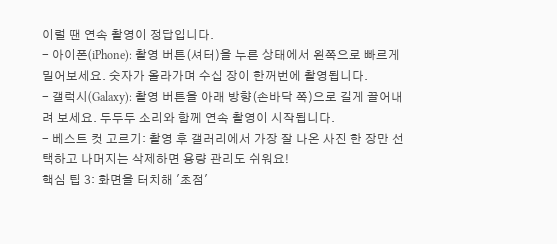이럴 땐 연속 촬영이 정답입니다.
- 아이폰(iPhone): 촬영 버튼(셔터)을 누른 상태에서 왼쪽으로 빠르게 밀어보세요. 숫자가 올라가며 수십 장이 한꺼번에 촬영됩니다.
- 갤럭시(Galaxy): 촬영 버튼을 아래 방향(손바닥 쪽)으로 길게 끌어내려 보세요. 두두두 소리와 함께 연속 촬영이 시작됩니다.
- 베스트 컷 고르기: 촬영 후 갤러리에서 가장 잘 나온 사진 한 장만 선택하고 나머지는 삭제하면 용량 관리도 쉬워요!
핵심 팁 3: 화면을 터치해 '초점'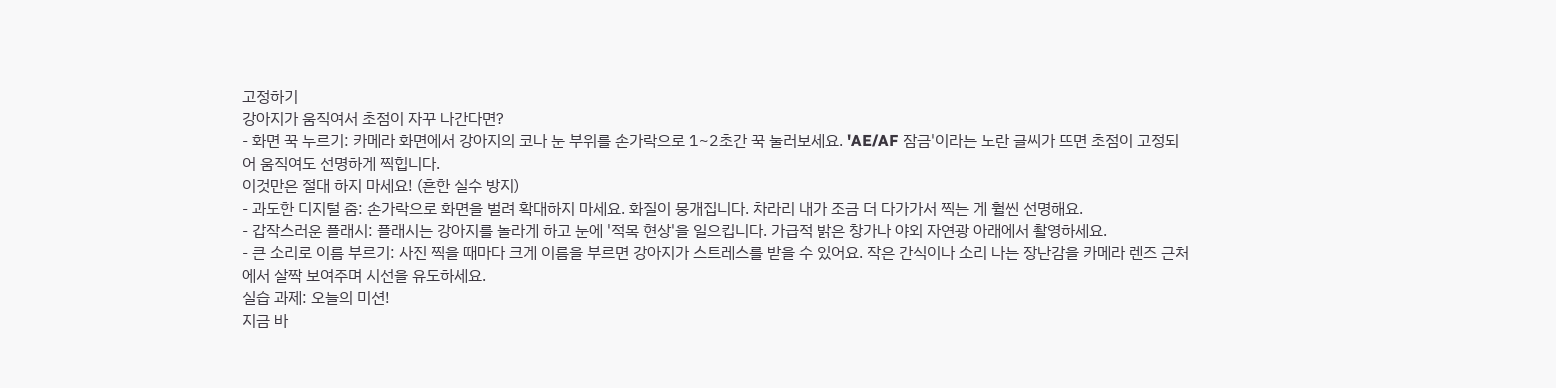고정하기
강아지가 움직여서 초점이 자꾸 나간다면?
- 화면 꾹 누르기: 카메라 화면에서 강아지의 코나 눈 부위를 손가락으로 1~2초간 꾹 눌러보세요. 'AE/AF 잠금'이라는 노란 글씨가 뜨면 초점이 고정되어 움직여도 선명하게 찍힙니다.
이것만은 절대 하지 마세요! (흔한 실수 방지)
- 과도한 디지털 줌: 손가락으로 화면을 벌려 확대하지 마세요. 화질이 뭉개집니다. 차라리 내가 조금 더 다가가서 찍는 게 훨씬 선명해요.
- 갑작스러운 플래시: 플래시는 강아지를 놀라게 하고 눈에 '적목 현상'을 일으킵니다. 가급적 밝은 창가나 야외 자연광 아래에서 촬영하세요.
- 큰 소리로 이름 부르기: 사진 찍을 때마다 크게 이름을 부르면 강아지가 스트레스를 받을 수 있어요. 작은 간식이나 소리 나는 장난감을 카메라 렌즈 근처에서 살짝 보여주며 시선을 유도하세요.
실습 과제: 오늘의 미션!
지금 바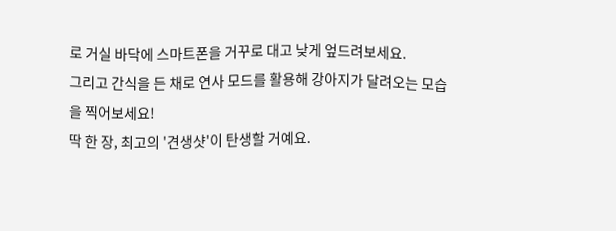로 거실 바닥에 스마트폰을 거꾸로 대고 낮게 엎드려보세요.
그리고 간식을 든 채로 연사 모드를 활용해 강아지가 달려오는 모습을 찍어보세요!
딱 한 장, 최고의 '견생샷'이 탄생할 거예요.